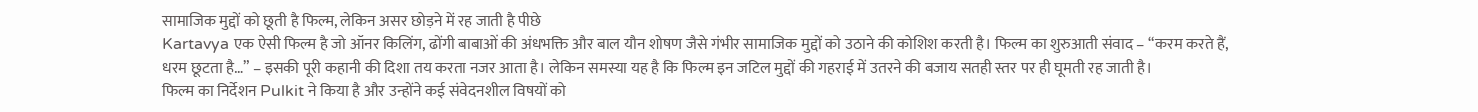सामाजिक मुद्दों को छूती है फिल्म, लेकिन असर छोड़ने में रह जाती है पीछे
Kartavya एक ऐसी फिल्म है जो ऑनर किलिंग, ढोंगी बाबाओं की अंधभक्ति और बाल यौन शोषण जैसे गंभीर सामाजिक मुद्दों को उठाने की कोशिश करती है। फिल्म का शुरुआती संवाद – “करम करते हैं, धरम छूटता है…” – इसकी पूरी कहानी की दिशा तय करता नजर आता है। लेकिन समस्या यह है कि फिल्म इन जटिल मुद्दों की गहराई में उतरने की बजाय सतही स्तर पर ही घूमती रह जाती है।
फिल्म का निर्देशन Pulkit ने किया है और उन्होंने कई संवेदनशील विषयों को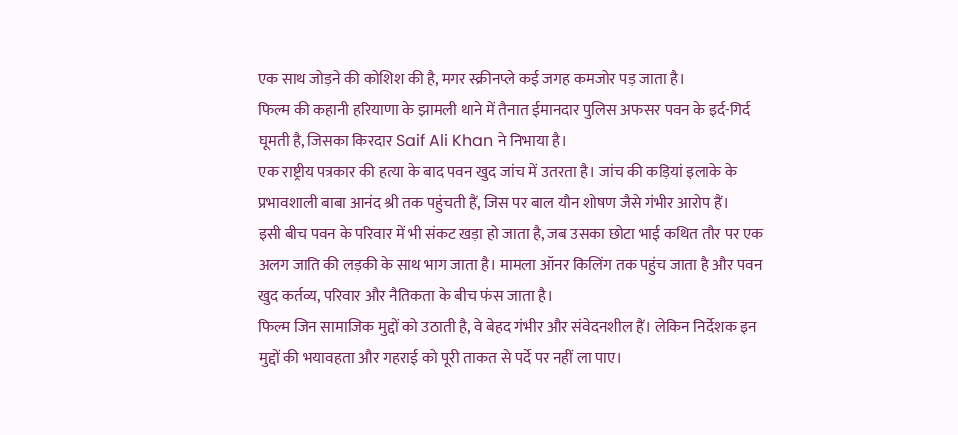एक साथ जोड़ने की कोशिश की है, मगर स्क्रीनप्ले कई जगह कमजोर पड़ जाता है।
फिल्म की कहानी हरियाणा के झामली थाने में तैनात ईमानदार पुलिस अफसर पवन के इर्द-गिर्द घूमती है, जिसका किरदार Saif Ali Khan ने निभाया है।
एक राष्ट्रीय पत्रकार की हत्या के बाद पवन खुद जांच में उतरता है। जांच की कड़ियां इलाके के प्रभावशाली बाबा आनंद श्री तक पहुंचती हैं, जिस पर बाल यौन शोषण जैसे गंभीर आरोप हैं।
इसी बीच पवन के परिवार में भी संकट खड़ा हो जाता है, जब उसका छोटा भाई कथित तौर पर एक अलग जाति की लड़की के साथ भाग जाता है। मामला ऑनर किलिंग तक पहुंच जाता है और पवन खुद कर्तव्य, परिवार और नैतिकता के बीच फंस जाता है।
फिल्म जिन सामाजिक मुद्दों को उठाती है, वे बेहद गंभीर और संवेदनशील हैं। लेकिन निर्देशक इन मुद्दों की भयावहता और गहराई को पूरी ताकत से पर्दे पर नहीं ला पाए।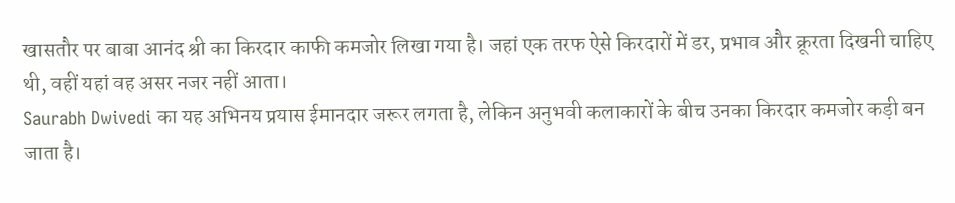खासतौर पर बाबा आनंद श्री का किरदार काफी कमजोर लिखा गया है। जहां एक तरफ ऐसे किरदारों में डर, प्रभाव और क्रूरता दिखनी चाहिए थी, वहीं यहां वह असर नजर नहीं आता।
Saurabh Dwivedi का यह अभिनय प्रयास ईमानदार जरूर लगता है, लेकिन अनुभवी कलाकारों के बीच उनका किरदार कमजोर कड़ी बन जाता है।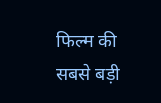फिल्म की सबसे बड़ी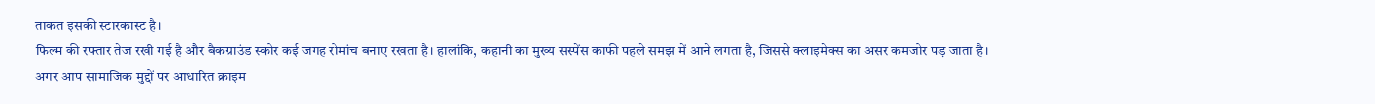ताकत इसकी स्टारकास्ट है।
फिल्म की रफ्तार तेज रखी गई है और बैकग्राउंड स्कोर कई जगह रोमांच बनाए रखता है। हालांकि, कहानी का मुख्य सस्पेंस काफी पहले समझ में आने लगता है, जिससे क्लाइमेक्स का असर कमजोर पड़ जाता है।
अगर आप सामाजिक मुद्दों पर आधारित क्राइम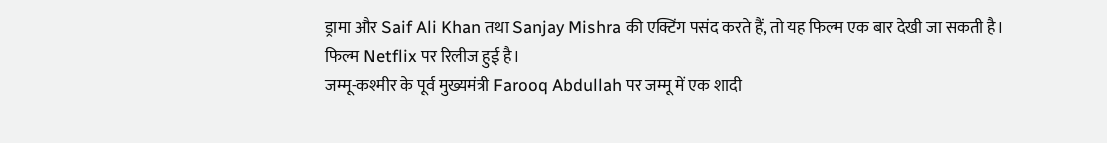ड्रामा और Saif Ali Khan तथा Sanjay Mishra की एक्टिंग पसंद करते हैं, तो यह फिल्म एक बार देखी जा सकती है।
फिल्म Netflix पर रिलीज हुई है।
जम्मू-कश्मीर के पूर्व मुख्यमंत्री Farooq Abdullah पर जम्मू में एक शादी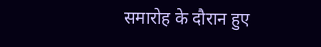समारोह के दौरान हुए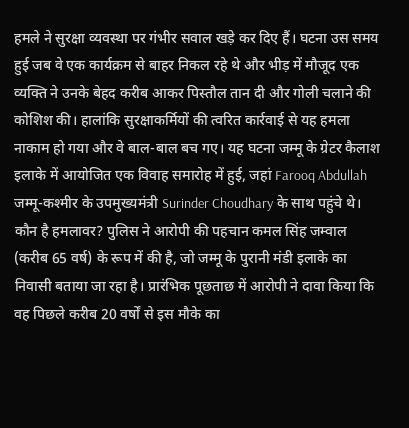हमले ने सुरक्षा व्यवस्था पर गंभीर सवाल खड़े कर दिए हैं। घटना उस समय हुई जब वे एक कार्यक्रम से बाहर निकल रहे थे और भीड़ में मौजूद एक व्यक्ति ने उनके बेहद करीब आकर पिस्तौल तान दी और गोली चलाने की कोशिश की। हालांकि सुरक्षाकर्मियों की त्वरित कार्रवाई से यह हमला नाकाम हो गया और वे बाल-बाल बच गए। यह घटना जम्मू के ग्रेटर कैलाश इलाके में आयोजित एक विवाह समारोह में हुई, जहां Farooq Abdullah जम्मू-कश्मीर के उपमुख्यमंत्री Surinder Choudhary के साथ पहुंचे थे। कौन है हमलावर? पुलिस ने आरोपी की पहचान कमल सिंह जम्वाल (करीब 65 वर्ष) के रूप में की है, जो जम्मू के पुरानी मंडी इलाके का निवासी बताया जा रहा है। प्रारंभिक पूछताछ में आरोपी ने दावा किया कि वह पिछले करीब 20 वर्षों से इस मौके का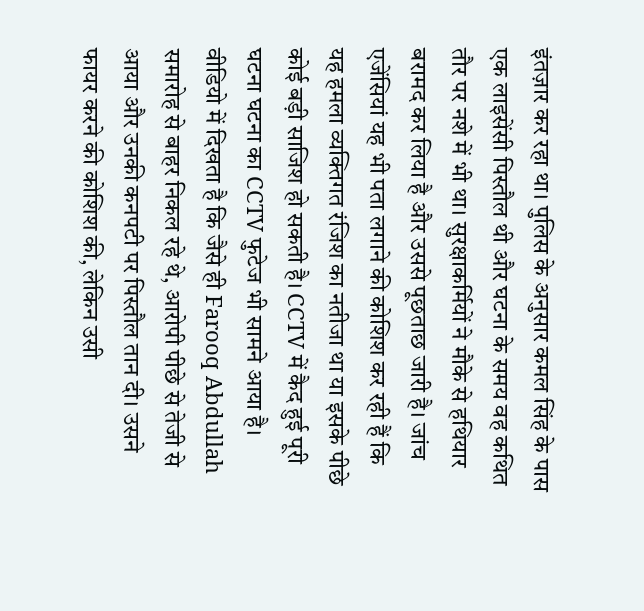इंतज़ार कर रहा था। पुलिस के अनुसार कमल सिंह के पास एक लाइसेंसी पिस्तौल थी और घटना के समय वह कथित तौर पर नशे में भी था। सुरक्षाकर्मियों ने मौके से हथियार बरामद कर लिया है और उससे पूछताछ जारी है। जांच एजेंसियां यह भी पता लगाने की कोशिश कर रही हैं कि यह हमला व्यक्तिगत रंजिश का नतीजा था या इसके पीछे कोई बड़ी साजिश हो सकती है। CCTV में कैद हुई पूरी घटना घटना का CCTV फुटेज भी सामने आया है। वीडियो में दिखता है कि जैसे ही Farooq Abdullah समारोह से बाहर निकल रहे थे, आरोपी पीछे से तेजी से आया और उनकी कनपटी पर पिस्तौल तान दी। उसने फायर करने की कोशिश की, लेकिन उसी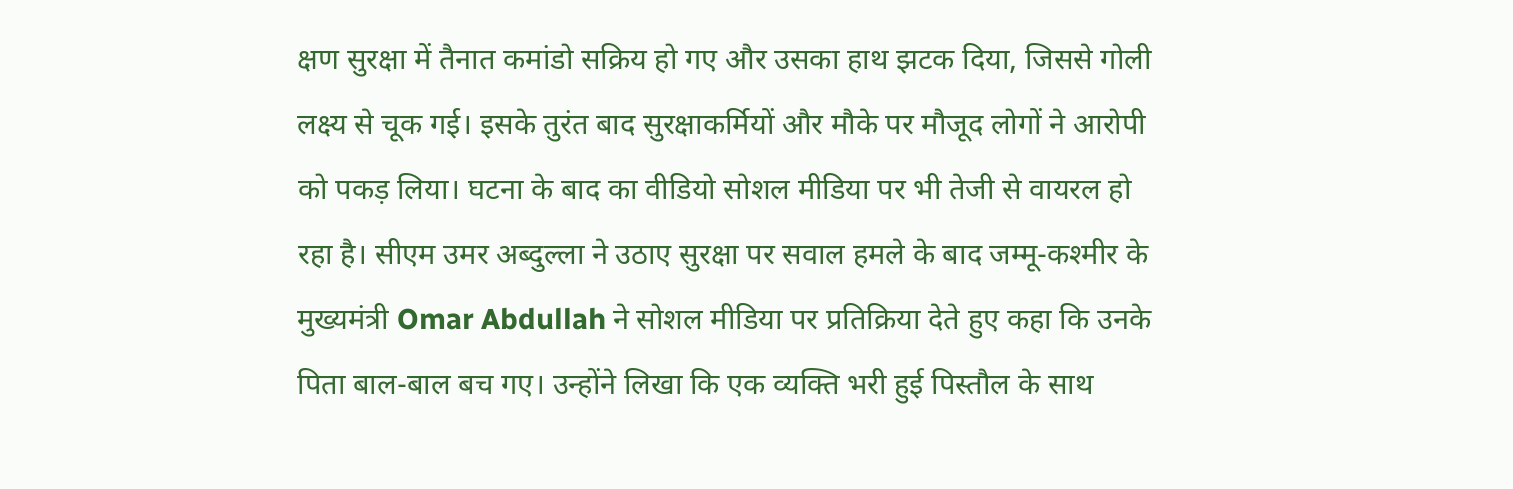क्षण सुरक्षा में तैनात कमांडो सक्रिय हो गए और उसका हाथ झटक दिया, जिससे गोली लक्ष्य से चूक गई। इसके तुरंत बाद सुरक्षाकर्मियों और मौके पर मौजूद लोगों ने आरोपी को पकड़ लिया। घटना के बाद का वीडियो सोशल मीडिया पर भी तेजी से वायरल हो रहा है। सीएम उमर अब्दुल्ला ने उठाए सुरक्षा पर सवाल हमले के बाद जम्मू-कश्मीर के मुख्यमंत्री Omar Abdullah ने सोशल मीडिया पर प्रतिक्रिया देते हुए कहा कि उनके पिता बाल-बाल बच गए। उन्होंने लिखा कि एक व्यक्ति भरी हुई पिस्तौल के साथ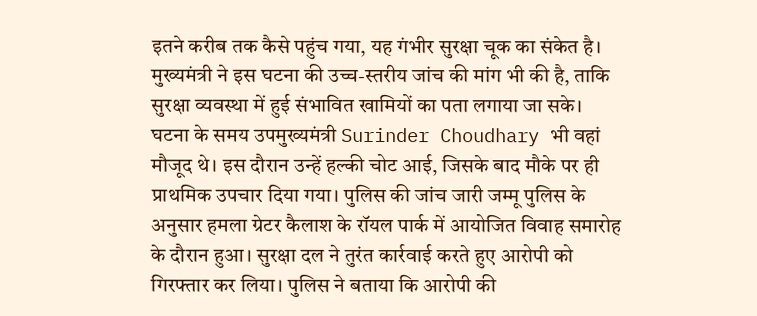इतने करीब तक कैसे पहुंच गया, यह गंभीर सुरक्षा चूक का संकेत है। मुख्यमंत्री ने इस घटना की उच्च-स्तरीय जांच की मांग भी की है, ताकि सुरक्षा व्यवस्था में हुई संभावित खामियों का पता लगाया जा सके। घटना के समय उपमुख्यमंत्री Surinder Choudhary भी वहां मौजूद थे। इस दौरान उन्हें हल्की चोट आई, जिसके बाद मौके पर ही प्राथमिक उपचार दिया गया। पुलिस की जांच जारी जम्मू पुलिस के अनुसार हमला ग्रेटर कैलाश के रॉयल पार्क में आयोजित विवाह समारोह के दौरान हुआ। सुरक्षा दल ने तुरंत कार्रवाई करते हुए आरोपी को गिरफ्तार कर लिया। पुलिस ने बताया कि आरोपी की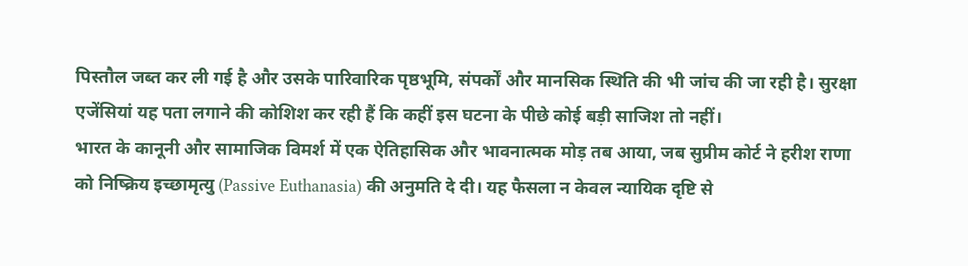पिस्तौल जब्त कर ली गई है और उसके पारिवारिक पृष्ठभूमि, संपर्कों और मानसिक स्थिति की भी जांच की जा रही है। सुरक्षा एजेंसियां यह पता लगाने की कोशिश कर रही हैं कि कहीं इस घटना के पीछे कोई बड़ी साजिश तो नहीं।
भारत के कानूनी और सामाजिक विमर्श में एक ऐतिहासिक और भावनात्मक मोड़ तब आया, जब सुप्रीम कोर्ट ने हरीश राणा को निष्क्रिय इच्छामृत्यु (Passive Euthanasia) की अनुमति दे दी। यह फैसला न केवल न्यायिक दृष्टि से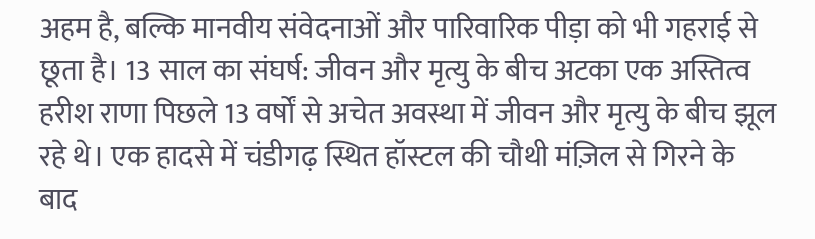अहम है, बल्कि मानवीय संवेदनाओं और पारिवारिक पीड़ा को भी गहराई से छूता है। 13 साल का संघर्ष: जीवन और मृत्यु के बीच अटका एक अस्तित्व हरीश राणा पिछले 13 वर्षों से अचेत अवस्था में जीवन और मृत्यु के बीच झूल रहे थे। एक हादसे में चंडीगढ़ स्थित हॉस्टल की चौथी मंज़िल से गिरने के बाद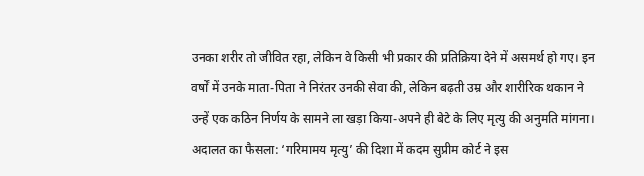उनका शरीर तो जीवित रहा, लेकिन वे किसी भी प्रकार की प्रतिक्रिया देने में असमर्थ हो गए। इन वर्षों में उनके माता-पिता ने निरंतर उनकी सेवा की, लेकिन बढ़ती उम्र और शारीरिक थकान ने उन्हें एक कठिन निर्णय के सामने ला खड़ा किया-अपने ही बेटे के लिए मृत्यु की अनुमति मांगना। अदालत का फैसला: ‘गरिमामय मृत्यु’ की दिशा में कदम सुप्रीम कोर्ट ने इस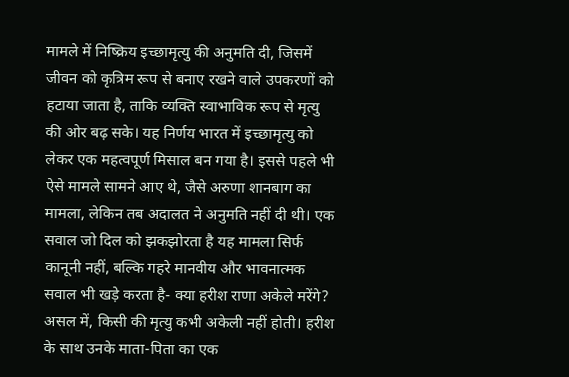मामले में निष्क्रिय इच्छामृत्यु की अनुमति दी, जिसमें जीवन को कृत्रिम रूप से बनाए रखने वाले उपकरणों को हटाया जाता है, ताकि व्यक्ति स्वाभाविक रूप से मृत्यु की ओर बढ़ सके। यह निर्णय भारत में इच्छामृत्यु को लेकर एक महत्वपूर्ण मिसाल बन गया है। इससे पहले भी ऐसे मामले सामने आए थे, जैसे अरुणा शानबाग का मामला, लेकिन तब अदालत ने अनुमति नहीं दी थी। एक सवाल जो दिल को झकझोरता है यह मामला सिर्फ कानूनी नहीं, बल्कि गहरे मानवीय और भावनात्मक सवाल भी खड़े करता है- क्या हरीश राणा अकेले मरेंगे? असल में, किसी की मृत्यु कभी अकेली नहीं होती। हरीश के साथ उनके माता-पिता का एक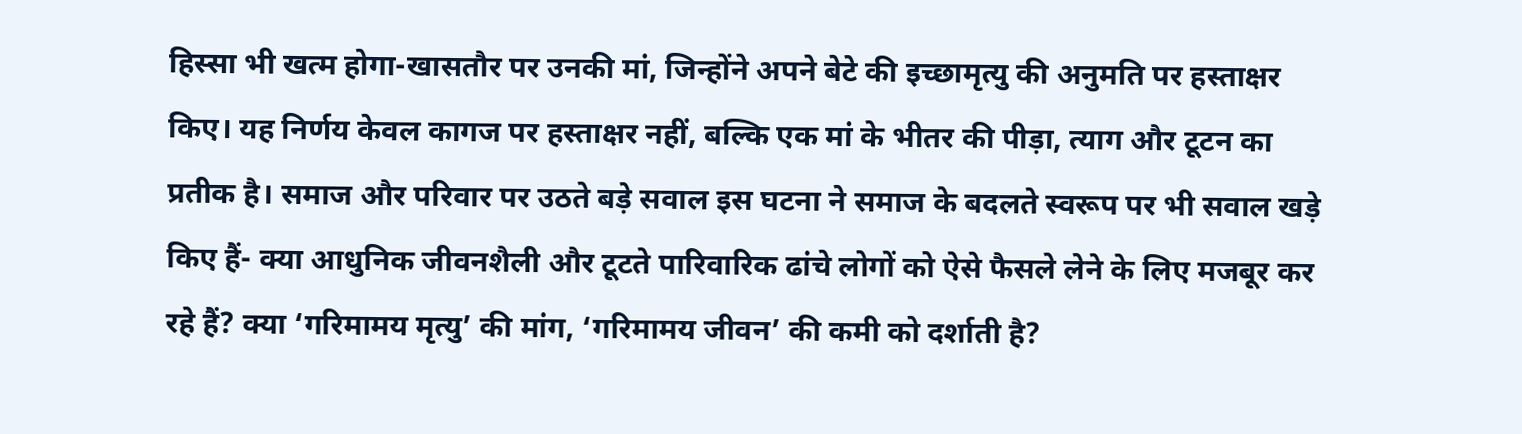हिस्सा भी खत्म होगा-खासतौर पर उनकी मां, जिन्होंने अपने बेटे की इच्छामृत्यु की अनुमति पर हस्ताक्षर किए। यह निर्णय केवल कागज पर हस्ताक्षर नहीं, बल्कि एक मां के भीतर की पीड़ा, त्याग और टूटन का प्रतीक है। समाज और परिवार पर उठते बड़े सवाल इस घटना ने समाज के बदलते स्वरूप पर भी सवाल खड़े किए हैं- क्या आधुनिक जीवनशैली और टूटते पारिवारिक ढांचे लोगों को ऐसे फैसले लेने के लिए मजबूर कर रहे हैं? क्या ‘गरिमामय मृत्यु’ की मांग, ‘गरिमामय जीवन’ की कमी को दर्शाती है?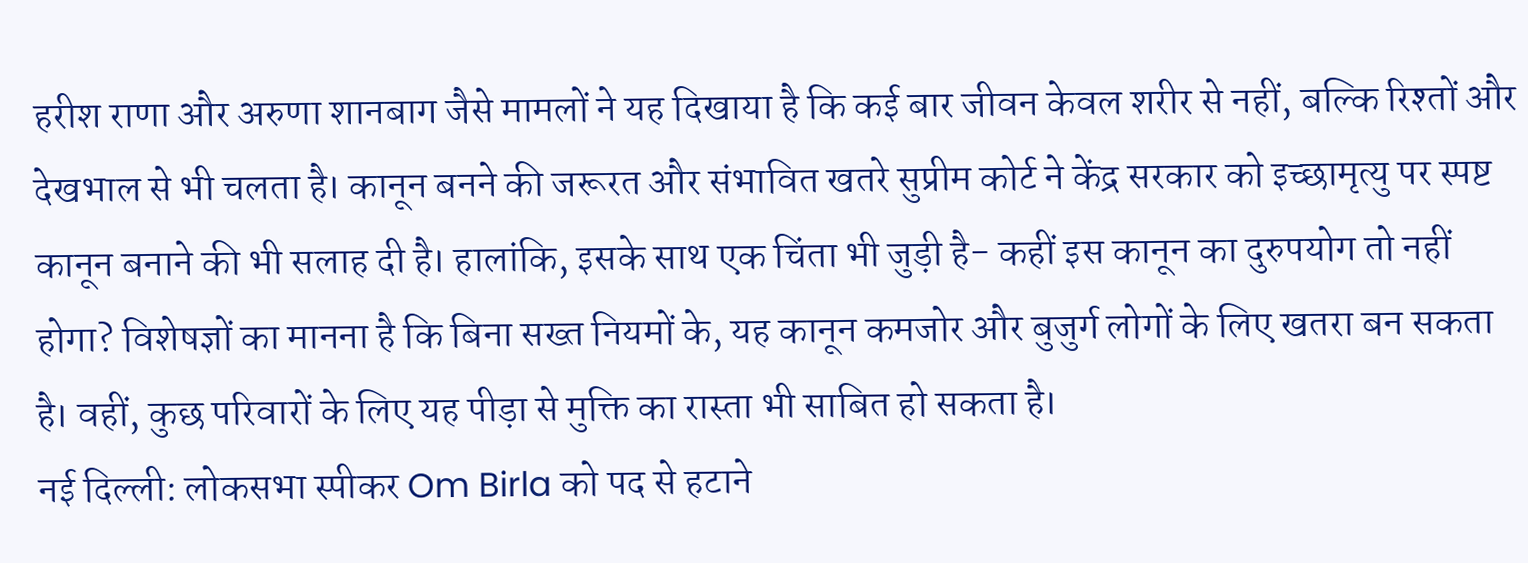हरीश राणा और अरुणा शानबाग जैसे मामलों ने यह दिखाया है कि कई बार जीवन केवल शरीर से नहीं, बल्कि रिश्तों और देखभाल से भी चलता है। कानून बनने की जरूरत और संभावित खतरे सुप्रीम कोर्ट ने केंद्र सरकार को इच्छामृत्यु पर स्पष्ट कानून बनाने की भी सलाह दी है। हालांकि, इसके साथ एक चिंता भी जुड़ी है- कहीं इस कानून का दुरुपयोग तो नहीं होगा? विशेषज्ञों का मानना है कि बिना सख्त नियमों के, यह कानून कमजोर और बुजुर्ग लोगों के लिए खतरा बन सकता है। वहीं, कुछ परिवारों के लिए यह पीड़ा से मुक्ति का रास्ता भी साबित हो सकता है।
नई दिल्ली: लोकसभा स्पीकर Om Birla को पद से हटाने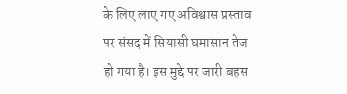के लिए लाए गए अविश्वास प्रस्ताव पर संसद में सियासी घमासान तेज हो गया है। इस मुद्दे पर जारी बहस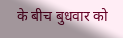के बीच बुधवार को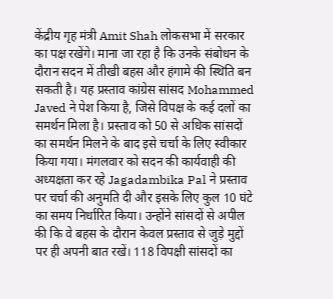केंद्रीय गृह मंत्री Amit Shah लोकसभा में सरकार का पक्ष रखेंगे। माना जा रहा है कि उनके संबोधन के दौरान सदन में तीखी बहस और हंगामे की स्थिति बन सकती है। यह प्रस्ताव कांग्रेस सांसद Mohammed Javed ने पेश किया है, जिसे विपक्ष के कई दलों का समर्थन मिला है। प्रस्ताव को 50 से अधिक सांसदों का समर्थन मिलने के बाद इसे चर्चा के लिए स्वीकार किया गया। मंगलवार को सदन की कार्यवाही की अध्यक्षता कर रहे Jagadambika Pal ने प्रस्ताव पर चर्चा की अनुमति दी और इसके लिए कुल 10 घंटे का समय निर्धारित किया। उन्होंने सांसदों से अपील की कि वे बहस के दौरान केवल प्रस्ताव से जुड़े मुद्दों पर ही अपनी बात रखें। 118 विपक्षी सांसदों का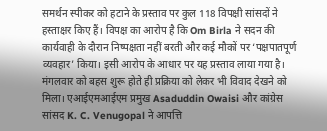समर्थन स्पीकर को हटाने के प्रस्ताव पर कुल 118 विपक्षी सांसदों ने हस्ताक्षर किए हैं। विपक्ष का आरोप है कि Om Birla ने सदन की कार्यवाही के दौरान निष्पक्षता नहीं बरती और कई मौकों पर ‘पक्षपातपूर्ण व्यवहार’ किया। इसी आरोप के आधार पर यह प्रस्ताव लाया गया है। मंगलवार को बहस शुरू होते ही प्रक्रिया को लेकर भी विवाद देखने को मिला। एआईएमआईएम प्रमुख Asaduddin Owaisi और कांग्रेस सांसद K. C. Venugopal ने आपत्ति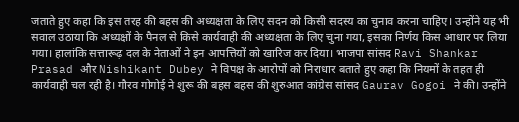जताते हुए कहा कि इस तरह की बहस की अध्यक्षता के लिए सदन को किसी सदस्य का चुनाव करना चाहिए। उन्होंने यह भी सवाल उठाया कि अध्यक्षों के पैनल से किसे कार्यवाही की अध्यक्षता के लिए चुना गया, इसका निर्णय किस आधार पर लिया गया। हालांकि सत्तारूढ़ दल के नेताओं ने इन आपत्तियों को खारिज कर दिया। भाजपा सांसद Ravi Shankar Prasad और Nishikant Dubey ने विपक्ष के आरोपों को निराधार बताते हुए कहा कि नियमों के तहत ही कार्यवाही चल रही है। गौरव गोगोई ने शुरू की बहस बहस की शुरुआत कांग्रेस सांसद Gaurav Gogoi ने की। उन्होंने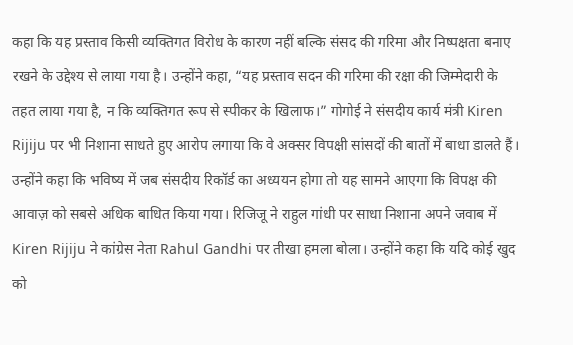कहा कि यह प्रस्ताव किसी व्यक्तिगत विरोध के कारण नहीं बल्कि संसद की गरिमा और निष्पक्षता बनाए रखने के उद्देश्य से लाया गया है। उन्होंने कहा, “यह प्रस्ताव सदन की गरिमा की रक्षा की जिम्मेदारी के तहत लाया गया है, न कि व्यक्तिगत रूप से स्पीकर के खिलाफ।” गोगोई ने संसदीय कार्य मंत्री Kiren Rijiju पर भी निशाना साधते हुए आरोप लगाया कि वे अक्सर विपक्षी सांसदों की बातों में बाधा डालते हैं। उन्होंने कहा कि भविष्य में जब संसदीय रिकॉर्ड का अध्ययन होगा तो यह सामने आएगा कि विपक्ष की आवाज़ को सबसे अधिक बाधित किया गया। रिजिजू ने राहुल गांधी पर साधा निशाना अपने जवाब में Kiren Rijiju ने कांग्रेस नेता Rahul Gandhi पर तीखा हमला बोला। उन्होंने कहा कि यदि कोई खुद को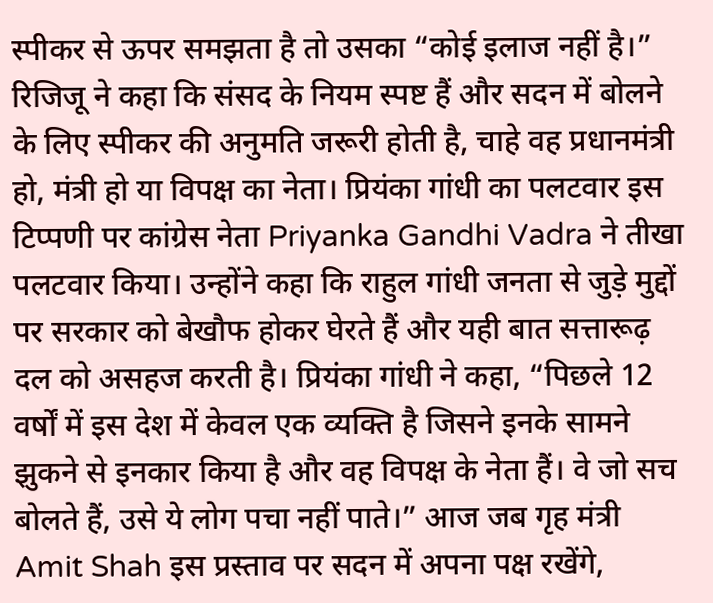स्पीकर से ऊपर समझता है तो उसका “कोई इलाज नहीं है।” रिजिजू ने कहा कि संसद के नियम स्पष्ट हैं और सदन में बोलने के लिए स्पीकर की अनुमति जरूरी होती है, चाहे वह प्रधानमंत्री हो, मंत्री हो या विपक्ष का नेता। प्रियंका गांधी का पलटवार इस टिप्पणी पर कांग्रेस नेता Priyanka Gandhi Vadra ने तीखा पलटवार किया। उन्होंने कहा कि राहुल गांधी जनता से जुड़े मुद्दों पर सरकार को बेखौफ होकर घेरते हैं और यही बात सत्तारूढ़ दल को असहज करती है। प्रियंका गांधी ने कहा, “पिछले 12 वर्षों में इस देश में केवल एक व्यक्ति है जिसने इनके सामने झुकने से इनकार किया है और वह विपक्ष के नेता हैं। वे जो सच बोलते हैं, उसे ये लोग पचा नहीं पाते।” आज जब गृह मंत्री Amit Shah इस प्रस्ताव पर सदन में अपना पक्ष रखेंगे,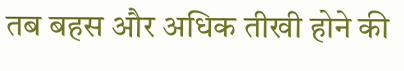तब बहस और अधिक तीखी होने की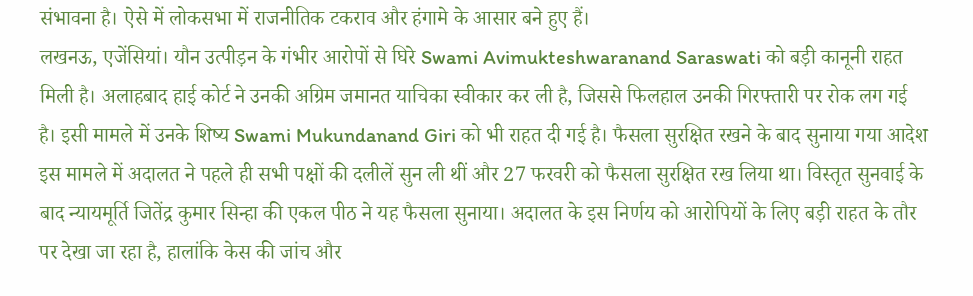संभावना है। ऐसे में लोकसभा में राजनीतिक टकराव और हंगामे के आसार बने हुए हैं।
लखनऊ, एजेंसियां। यौन उत्पीड़न के गंभीर आरोपों से घिरे Swami Avimukteshwaranand Saraswati को बड़ी कानूनी राहत मिली है। अलाहबाद हाई कोर्ट ने उनकी अग्रिम जमानत याचिका स्वीकार कर ली है, जिससे फिलहाल उनकी गिरफ्तारी पर रोक लग गई है। इसी मामले में उनके शिष्य Swami Mukundanand Giri को भी राहत दी गई है। फैसला सुरक्षित रखने के बाद सुनाया गया आदेश इस मामले में अदालत ने पहले ही सभी पक्षों की दलीलें सुन ली थीं और 27 फरवरी को फैसला सुरक्षित रख लिया था। विस्तृत सुनवाई के बाद न्यायमूर्ति जितेंद्र कुमार सिन्हा की एकल पीठ ने यह फैसला सुनाया। अदालत के इस निर्णय को आरोपियों के लिए बड़ी राहत के तौर पर देखा जा रहा है, हालांकि केस की जांच और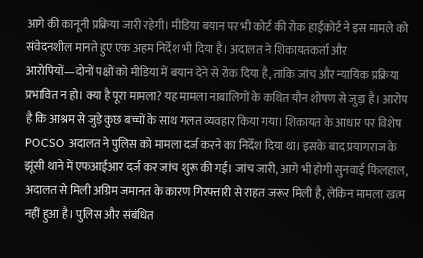आगे की कानूनी प्रक्रिया जारी रहेगी। मीडिया बयान पर भी कोर्ट की रोक हाईकोर्ट ने इस मामले को संवेदनशील मानते हुए एक अहम निर्देश भी दिया है। अदालत ने शिकायतकर्ता और आरोपियों—दोनों पक्षों को मीडिया में बयान देने से रोक दिया है, ताकि जांच और न्यायिक प्रक्रिया प्रभावित न हो। क्या है पूरा मामला? यह मामला नाबालिगों के कथित यौन शोषण से जुड़ा है। आरोप है कि आश्रम से जुड़े कुछ बच्चों के साथ गलत व्यवहार किया गया। शिकायत के आधार पर विशेष POCSO अदालत ने पुलिस को मामला दर्ज करने का निर्देश दिया था। इसके बाद प्रयागराज के झूंसी थाने में एफआईआर दर्ज कर जांच शुरू की गई। जांच जारी, आगे भी होगी सुनवाई फिलहाल, अदालत से मिली अग्रिम जमानत के कारण गिरफ्तारी से राहत जरूर मिली है, लेकिन मामला खत्म नहीं हुआ है। पुलिस और संबंधित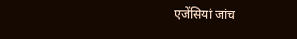एजेंसियां जांच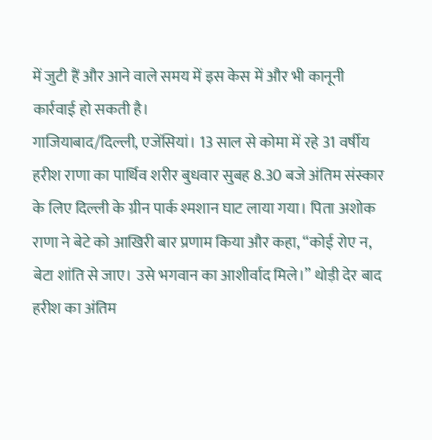में जुटी हैं और आने वाले समय में इस केस में और भी कानूनी कार्रवाई हो सकती है।
गाजियाबाद/दिल्ली, एजेंसियां। 13 साल से कोमा में रहे 31 वर्षीय हरीश राणा का पार्थिव शरीर बुधवार सुबह 8.30 बजे अंतिम संस्कार के लिए दिल्ली के ग्रीन पार्क श्मशान घाट लाया गया। पिता अशोक राणा ने बेटे को आखिरी बार प्रणाम किया और कहा, “कोई रोए न, बेटा शांति से जाए। उसे भगवान का आशीर्वाद मिले।” थोड़ी देर बाद हरीश का अंतिम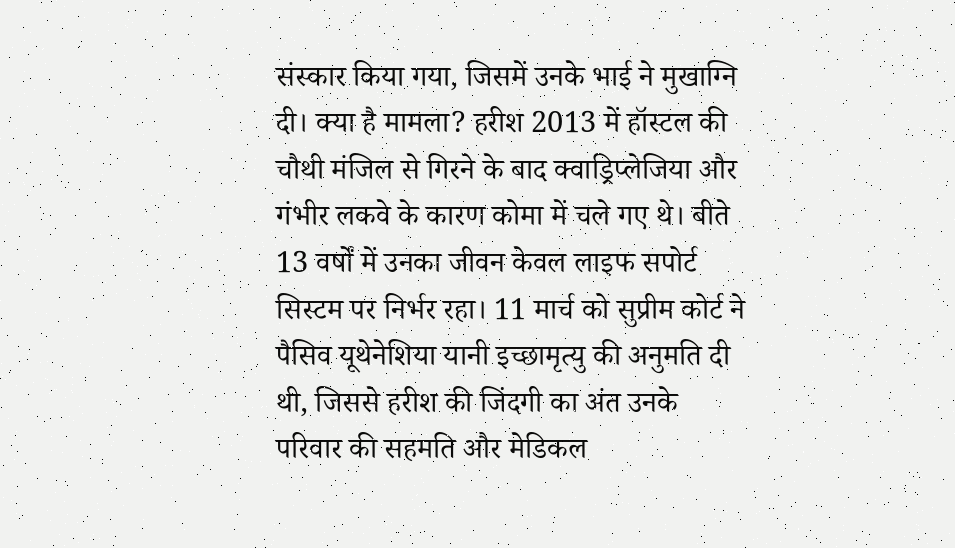संस्कार किया गया, जिसमें उनके भाई ने मुखाग्नि दी। क्या है मामला? हरीश 2013 में हॉस्टल की चौथी मंजिल से गिरने के बाद क्वाड्रिप्लेजिया और गंभीर लकवे के कारण कोमा में चले गए थे। बीते 13 वर्षों में उनका जीवन केवल लाइफ सपोर्ट सिस्टम पर निर्भर रहा। 11 मार्च को सुप्रीम कोर्ट ने पैसिव यूथेनेशिया यानी इच्छामृत्यु की अनुमति दी थी, जिससे हरीश की जिंदगी का अंत उनके परिवार की सहमति और मेडिकल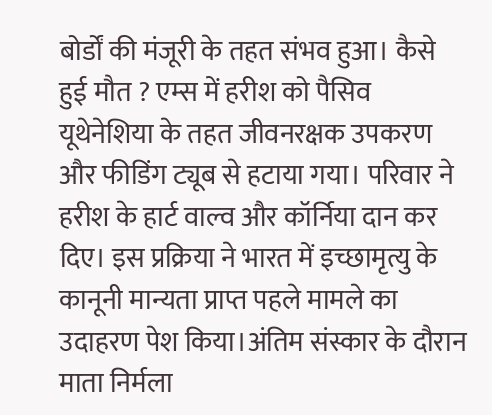बोर्डों की मंजूरी के तहत संभव हुआ। कैसे हुई मौत ? एम्स में हरीश को पैसिव यूथेनेशिया के तहत जीवनरक्षक उपकरण और फीडिंग ट्यूब से हटाया गया। परिवार ने हरीश के हार्ट वाल्व और कॉर्निया दान कर दिए। इस प्रक्रिया ने भारत में इच्छामृत्यु के कानूनी मान्यता प्राप्त पहले मामले का उदाहरण पेश किया।अंतिम संस्कार के दौरान माता निर्मला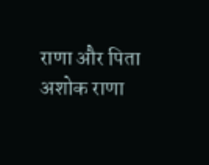राणा और पिता अशोक राणा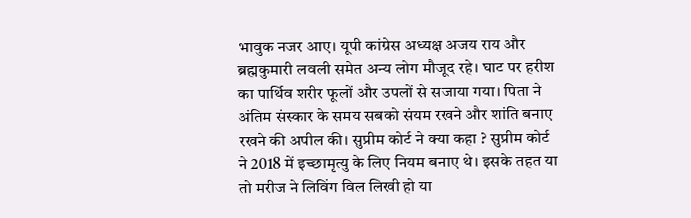भावुक नजर आए। यूपी कांग्रेस अध्यक्ष अजय राय और ब्रह्मकुमारी लवली समेत अन्य लोग मौजूद रहे। घाट पर हरीश का पार्थिव शरीर फूलों और उपलों से सजाया गया। पिता ने अंतिम संस्कार के समय सबको संयम रखने और शांति बनाए रखने की अपील की। सुप्रीम कोर्ट ने क्या कहा ? सुप्रीम कोर्ट ने 2018 में इच्छामृत्यु के लिए नियम बनाए थे। इसके तहत या तो मरीज ने लिविंग विल लिखी हो या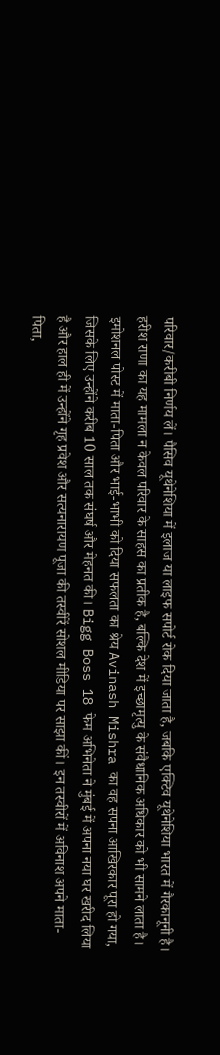परिवार/करीबी निर्णय लें। पैसिव यूथेनेशिया में इलाज या लाइफ सपोर्ट रोक दिया जाता है, जबकि एक्टिव यूथेनेशिया भारत में गैरकानूनी है। हरीश राणा का यह मामला न केवल परिवार के साहस का प्रतीक है, बल्कि देश में इच्छामृत्यु के संवैधानिक अधिकार को भी सामने लाता है।
इमोशनल पोस्ट में माता-पिता और भाई-भाभी को दिया सफलता का श्रेय Avinash Mishra का वह सपना आखिरकार पूरा हो गया, जिसके लिए उन्होंने करीब 10 साल तक संघर्ष और मेहनत की। Bigg Boss 18 फेम अभिनेता ने मुंबई में अपना नया घर खरीद लिया है और हाल ही में उन्होंने गृह प्रवेश और सत्यनारायण पूजा की तस्वीरें सोशल मीडिया पर साझा कीं। इन तस्वीरों में अविनाश अपने माता-पिता,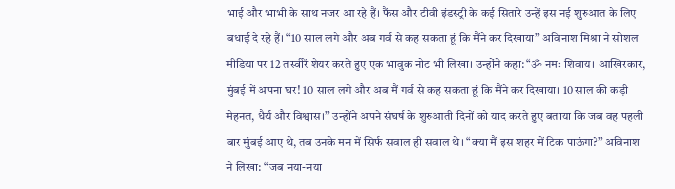भाई और भाभी के साथ नजर आ रहे हैं। फैंस और टीवी इंडस्ट्री के कई सितारे उन्हें इस नई शुरुआत के लिए बधाई दे रहे हैं। “10 साल लगे और अब गर्व से कह सकता हूं कि मैंने कर दिखाया” अविनाश मिश्रा ने सोशल मीडिया पर 12 तस्वीरें शेयर करते हुए एक भावुक नोट भी लिखा। उन्होंने कहा: “ॐ नमः शिवाय। आखिरकार, मुंबई में अपना घर! 10 साल लगे और अब मैं गर्व से कह सकता हूं कि मैंने कर दिखाया। 10 साल की कड़ी मेहनत, धैर्य और विश्वास।” उन्होंने अपने संघर्ष के शुरुआती दिनों को याद करते हुए बताया कि जब वह पहली बार मुंबई आए थे, तब उनके मन में सिर्फ सवाल ही सवाल थे। “क्या मैं इस शहर में टिक पाऊंगा?” अविनाश ने लिखा: “जब नया-नया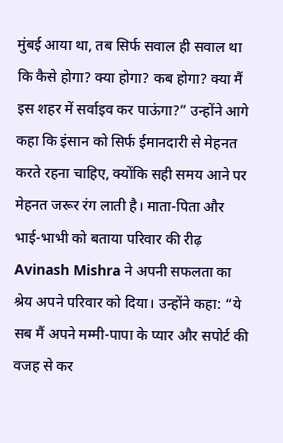मुंबई आया था, तब सिर्फ सवाल ही सवाल था कि कैसे होगा? क्या होगा? कब होगा? क्या मैं इस शहर में सर्वाइव कर पाऊंगा?” उन्होंने आगे कहा कि इंसान को सिर्फ ईमानदारी से मेहनत करते रहना चाहिए, क्योंकि सही समय आने पर मेहनत जरूर रंग लाती है। माता-पिता और भाई-भाभी को बताया परिवार की रीढ़ Avinash Mishra ने अपनी सफलता का श्रेय अपने परिवार को दिया। उन्होंने कहा: “ये सब मैं अपने मम्मी-पापा के प्यार और सपोर्ट की वजह से कर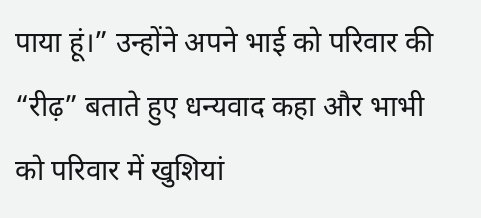पाया हूं।” उन्होंने अपने भाई को परिवार की “रीढ़” बताते हुए धन्यवाद कहा और भाभी को परिवार में खुशियां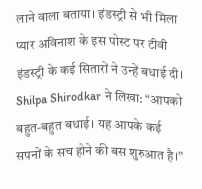लाने वाला बताया। इंडस्ट्री से भी मिला प्यार अविनाश के इस पोस्ट पर टीवी इंडस्ट्री के कई सितारों ने उन्हें बधाई दी। Shilpa Shirodkar ने लिखा: “आपको बहुत-बहुत बधाई। यह आपके कई सपनों के सच होने की बस शुरुआत है।”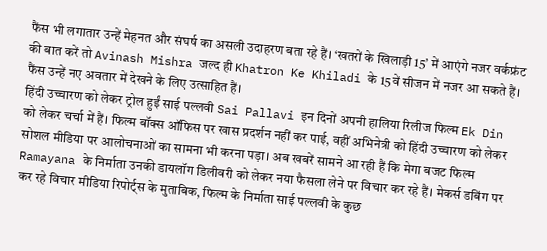फैंस भी लगातार उन्हें मेहनत और संघर्ष का असली उदाहरण बता रहे हैं। ‘खतरों के खिलाड़ी 15’ में आएंगे नजर वर्कफ्रंट की बात करें तो Avinash Mishra जल्द ही Khatron Ke Khiladi के 15वें सीजन में नजर आ सकते हैं। फैंस उन्हें नए अवतार में देखने के लिए उत्साहित हैं।
हिंदी उच्चारण को लेकर ट्रोल हुईं साई पल्लवी Sai Pallavi इन दिनों अपनी हालिया रिलीज फिल्म Ek Din को लेकर चर्चा में हैं। फिल्म बॉक्स ऑफिस पर खास प्रदर्शन नहीं कर पाई, वहीं अभिनेत्री को हिंदी उच्चारण को लेकर सोशल मीडिया पर आलोचनाओं का सामना भी करना पड़ा। अब खबरें सामने आ रही हैं कि मेगा बजट फिल्म Ramayana के निर्माता उनकी डायलॉग डिलीवरी को लेकर नया फैसला लेने पर विचार कर रहे हैं। मेकर्स डबिंग पर कर रहे विचार मीडिया रिपोर्ट्स के मुताबिक, फिल्म के निर्माता साई पल्लवी के कुछ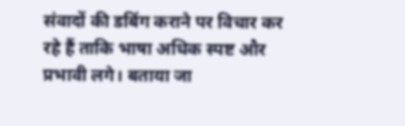संवादों की डबिंग कराने पर विचार कर रहे हैं ताकि भाषा अधिक स्पष्ट और प्रभावी लगे। बताया जा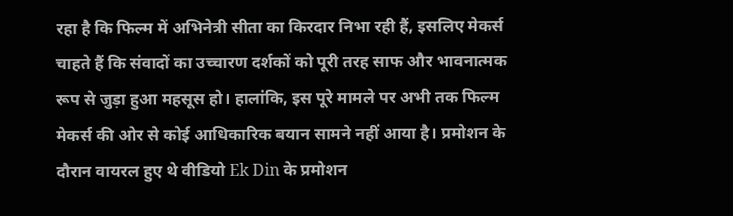रहा है कि फिल्म में अभिनेत्री सीता का किरदार निभा रही हैं, इसलिए मेकर्स चाहते हैं कि संवादों का उच्चारण दर्शकों को पूरी तरह साफ और भावनात्मक रूप से जुड़ा हुआ महसूस हो। हालांकि, इस पूरे मामले पर अभी तक फिल्म मेकर्स की ओर से कोई आधिकारिक बयान सामने नहीं आया है। प्रमोशन के दौरान वायरल हुए थे वीडियो Ek Din के प्रमोशन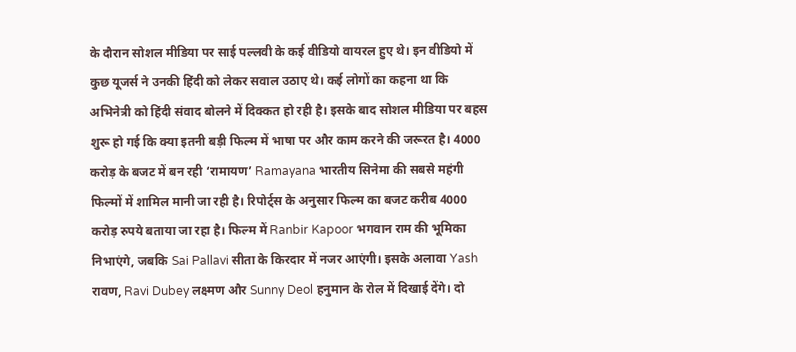के दौरान सोशल मीडिया पर साई पल्लवी के कई वीडियो वायरल हुए थे। इन वीडियो में कुछ यूजर्स ने उनकी हिंदी को लेकर सवाल उठाए थे। कई लोगों का कहना था कि अभिनेत्री को हिंदी संवाद बोलने में दिक्कत हो रही है। इसके बाद सोशल मीडिया पर बहस शुरू हो गई कि क्या इतनी बड़ी फिल्म में भाषा पर और काम करने की जरूरत है। 4000 करोड़ के बजट में बन रही ‘रामायण’ Ramayana भारतीय सिनेमा की सबसे महंगी फिल्मों में शामिल मानी जा रही है। रिपोर्ट्स के अनुसार फिल्म का बजट करीब 4000 करोड़ रुपये बताया जा रहा है। फिल्म में Ranbir Kapoor भगवान राम की भूमिका निभाएंगे, जबकि Sai Pallavi सीता के किरदार में नजर आएंगी। इसके अलावा Yash रावण, Ravi Dubey लक्ष्मण और Sunny Deol हनुमान के रोल में दिखाई देंगे। दो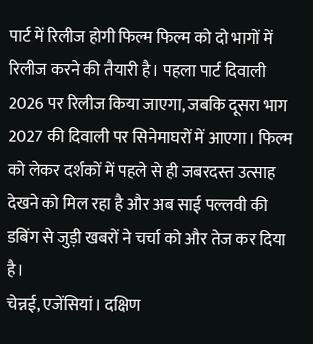पार्ट में रिलीज होगी फिल्म फिल्म को दो भागों में रिलीज करने की तैयारी है। पहला पार्ट दिवाली 2026 पर रिलीज किया जाएगा, जबकि दूसरा भाग 2027 की दिवाली पर सिनेमाघरों में आएगा। फिल्म को लेकर दर्शकों में पहले से ही जबरदस्त उत्साह देखने को मिल रहा है और अब साई पल्लवी की डबिंग से जुड़ी खबरों ने चर्चा को और तेज कर दिया है।
चेन्नई, एजेंसियां। दक्षिण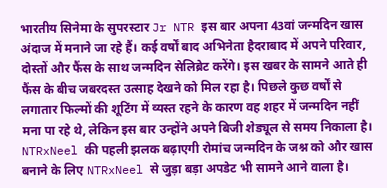भारतीय सिनेमा के सुपरस्टार Jr NTR इस बार अपना 43वां जन्मदिन खास अंदाज में मनाने जा रहे हैं। कई वर्षों बाद अभिनेता हैदराबाद में अपने परिवार, दोस्तों और फैंस के साथ जन्मदिन सेलिब्रेट करेंगे। इस खबर के सामने आते ही फैंस के बीच जबरदस्त उत्साह देखने को मिल रहा है। पिछले कुछ वर्षों से लगातार फिल्मों की शूटिंग में व्यस्त रहने के कारण वह शहर में जन्मदिन नहीं मना पा रहे थे, लेकिन इस बार उन्होंने अपने बिजी शेड्यूल से समय निकाला है। NTRxNeel की पहली झलक बढ़ाएगी रोमांच जन्मदिन के जश्न को और खास बनाने के लिए NTRxNeel से जुड़ा बड़ा अपडेट भी सामने आने वाला है।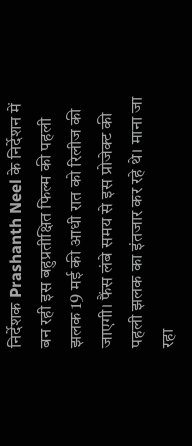निर्देशक Prashanth Neel के निर्देशन में बन रही इस बहुप्रतीक्षित फिल्म की पहली झलक 19 मई की आधी रात को रिलीज की जाएगी। फैंस लंबे समय से इस प्रोजेक्ट की पहली झलक का इंतजार कर रहे थे। माना जा रहा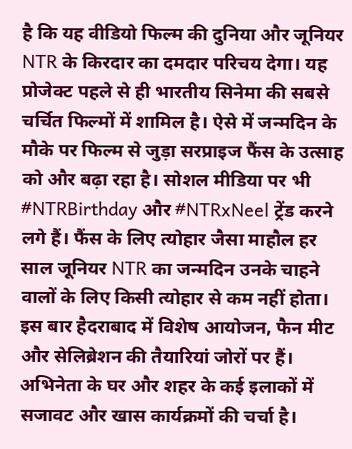है कि यह वीडियो फिल्म की दुनिया और जूनियर NTR के किरदार का दमदार परिचय देगा। यह प्रोजेक्ट पहले से ही भारतीय सिनेमा की सबसे चर्चित फिल्मों में शामिल है। ऐसे में जन्मदिन के मौके पर फिल्म से जुड़ा सरप्राइज फैंस के उत्साह को और बढ़ा रहा है। सोशल मीडिया पर भी #NTRBirthday और #NTRxNeel ट्रेंड करने लगे हैं। फैंस के लिए त्योहार जैसा माहौल हर साल जूनियर NTR का जन्मदिन उनके चाहने वालों के लिए किसी त्योहार से कम नहीं होता। इस बार हैदराबाद में विशेष आयोजन, फैन मीट और सेलिब्रेशन की तैयारियां जोरों पर हैं। अभिनेता के घर और शहर के कई इलाकों में सजावट और खास कार्यक्रमों की चर्चा है।